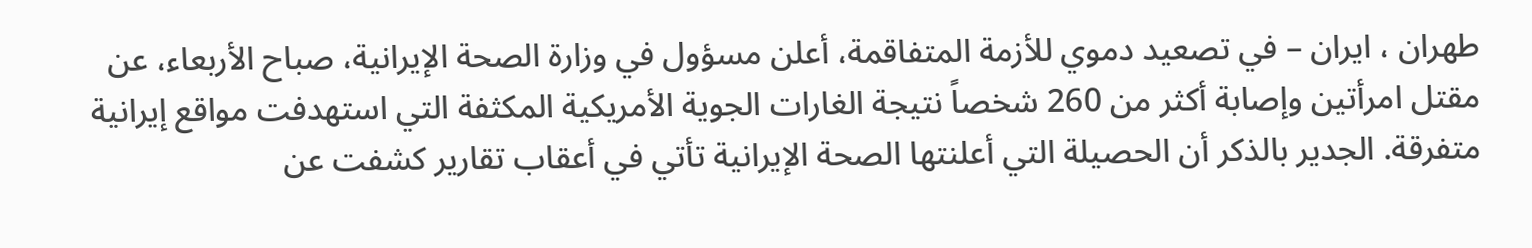طهران ، ايران – في تصعيد دموي للأزمة المتفاقمة، أعلن مسؤول في وزارة الصحة الإيرانية، صباح الأربعاء، عن مقتل امرأتين وإصابة أكثر من 260 شخصاً نتيجة الغارات الجوية الأمريكية المكثفة التي استهدفت مواقع إيرانية متفرقة. الجدير بالذكر أن الحصيلة التي أعلنتها الصحة الإيرانية تأتي في أعقاب تقارير كشفت عن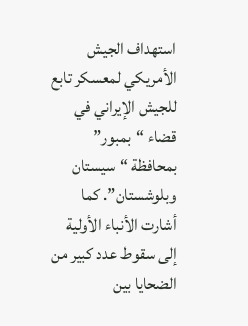استهداف الجيش الأمريكي لمعسكر تابع للجيش الإيراني في قضاء “بمبور” بمحافظة “سيستان وبلوشستان”. كما أشارت الأنباء الأولية إلى سقوط عدد كبير من الضحايا بين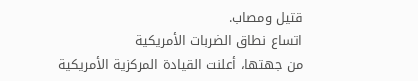قتيل ومصاب.
اتساع نطاق الضربات الأمريكية
من جهتها، أعلنت القيادة المركزية الأمريكية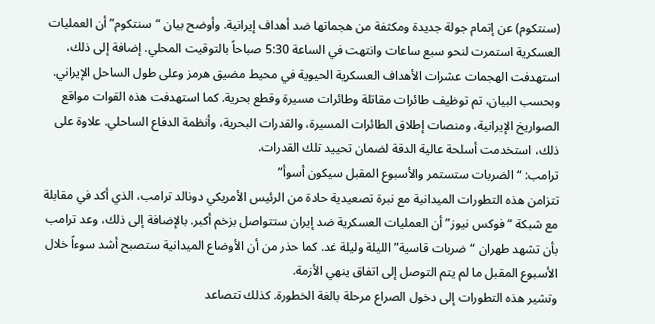(سنتكوم) عن إتمام جولة جديدة ومكثفة من هجماتها ضد أهداف إيرانية. وأوضح بيان “سنتكوم” أن العمليات العسكرية استمرت لنحو سبع ساعات وانتهت في الساعة 5:30 صباحاً بالتوقيت المحلي. إضافة إلى ذلك، استهدفت الهجمات عشرات الأهداف العسكرية الحيوية في محيط مضيق هرمز وعلى طول الساحل الإيراني. وبحسب البيان، تم توظيف طائرات مقاتلة وطائرات مسيرة وقطع بحرية. كما استهدفت هذه القوات مواقع الصواريخ الإيرانية، ومنصات إطلاق الطائرات المسيرة، والقدرات البحرية، وأنظمة الدفاع الساحلي. علاوة على ذلك، استخدمت أسلحة عالية الدقة لضمان تحييد تلك القدرات.
ترامب: “الضربات ستستمر والأسبوع المقبل سيكون أسوأ”
تتزامن هذه التطورات الميدانية مع نبرة تصعيدية حادة من الرئيس الأمريكي دونالد ترامب، الذي أكد في مقابلة مع شبكة “فوكس نيوز” أن العمليات العسكرية ضد إيران ستتواصل بزخم أكبر. بالإضافة إلى ذلك، وعد ترامب بأن تشهد طهران “ضربات قاسية” الليلة وليلة غد. كما حذر من أن الأوضاع الميدانية ستصبح أشد سوءاً خلال الأسبوع المقبل ما لم يتم التوصل إلى اتفاق ينهي الأزمة.
وتشير هذه التطورات إلى دخول الصراع مرحلة بالغة الخطورة. كذلك تتصاعد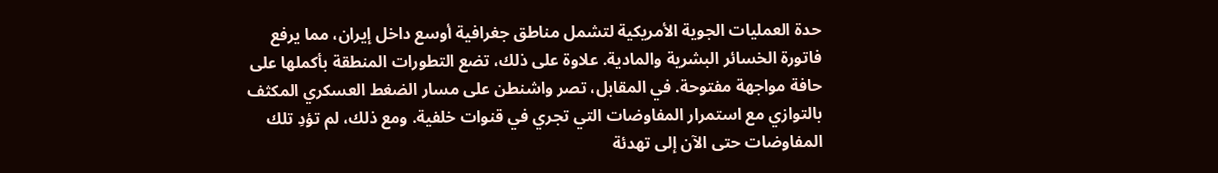حدة العمليات الجوية الأمريكية لتشمل مناطق جغرافية أوسع داخل إيران، مما يرفع فاتورة الخسائر البشرية والمادية. علاوة على ذلك، تضع التطورات المنطقة بأكملها على حافة مواجهة مفتوحة. في المقابل، تصر واشنطن على مسار الضغط العسكري المكثف بالتوازي مع استمرار المفاوضات التي تجري في قنوات خلفية. ومع ذلك، لم تؤدِ تلك المفاوضات حتى الآن إلى تهدئة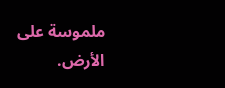ملموسة على الأرض.